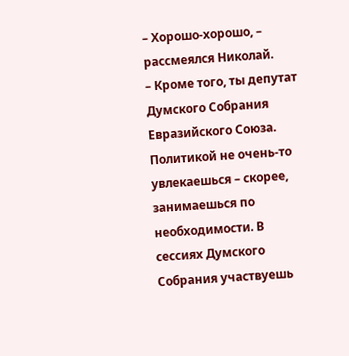– Хорошо-хорошо, – рассмеялся Николай.
– Кроме того, ты депутат Думского Собрания Евразийского Союза. Политикой не очень-то увлекаешься – скорее, занимаешься по необходимости. В сессиях Думского Собрания участвуешь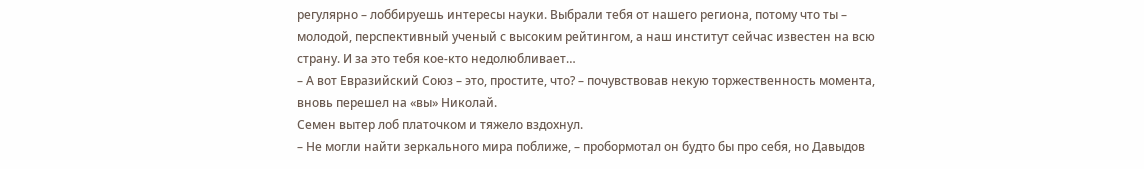регулярно – лоббируешь интересы науки. Выбрали тебя от нашего региона, потому что ты – молодой, перспективный ученый с высоким рейтингом, а наш институт сейчас известен на всю страну. И за это тебя кое-кто недолюбливает…
– А вот Евразийский Союз – это, простите, что? – почувствовав некую торжественность момента, вновь перешел на «вы» Николай.
Семен вытер лоб платочком и тяжело вздохнул.
– Не могли найти зеркального мира поближе, – пробормотал он будто бы про себя, но Давыдов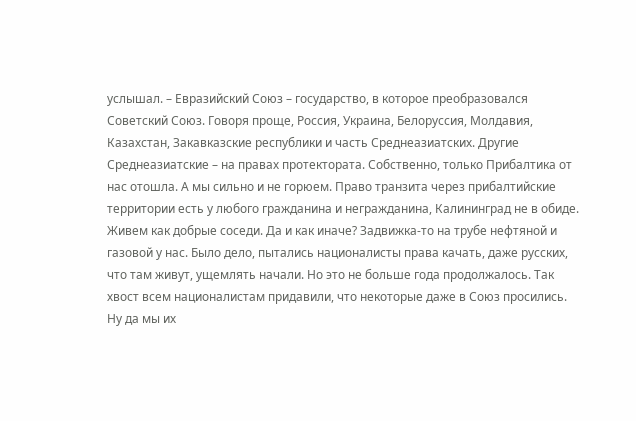услышал. – Евразийский Союз – государство, в которое преобразовался Советский Союз. Говоря проще, Россия, Украина, Белоруссия, Молдавия, Казахстан, Закавказские республики и часть Среднеазиатских. Другие Среднеазиатские – на правах протектората. Собственно, только Прибалтика от нас отошла. А мы сильно и не горюем. Право транзита через прибалтийские территории есть у любого гражданина и негражданина, Калининград не в обиде. Живем как добрые соседи. Да и как иначе? Задвижка-то на трубе нефтяной и газовой у нас. Было дело, пытались националисты права качать, даже русских, что там живут, ущемлять начали. Но это не больше года продолжалось. Так хвост всем националистам придавили, что некоторые даже в Союз просились. Ну да мы их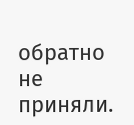обратно не приняли.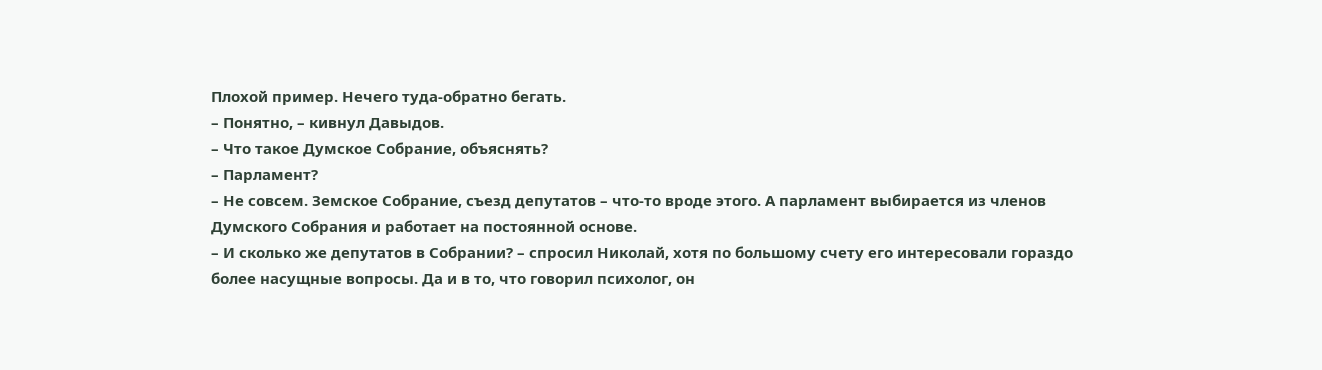Плохой пример. Нечего туда-обратно бегать.
– Понятно, – кивнул Давыдов.
– Что такое Думское Собрание, объяснять?
– Парламент?
– Не совсем. Земское Собрание, съезд депутатов – что-то вроде этого. А парламент выбирается из членов Думского Собрания и работает на постоянной основе.
– И сколько же депутатов в Собрании? – спросил Николай, хотя по большому счету его интересовали гораздо более насущные вопросы. Да и в то, что говорил психолог, он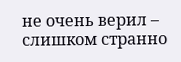не очень верил – слишком странно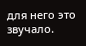для него это звучало.